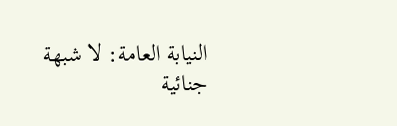النيابة العامة: لا شبهة جنائية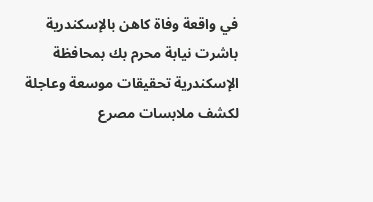في واقعة وفاة كاهن بالإسكندرية
باشرت نيابة محرم بك بمحافظة الإسكندرية تحقيقات موسعة وعاجلة لكشف ملابسات مصرع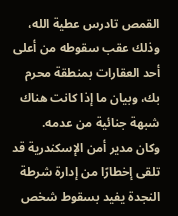القمص تادرس عطية الله، وذلك عقب سقوطه من أعلى أحد العقارات بمنطقة محرم بك، وبيان ما إذا كانت هناك شبهة جنائية من عدمه.
وكان مدير أمن الإسكندرية قد تلقى إخطارًا من إدارة شرطة النجدة يفيد بسقوط شخص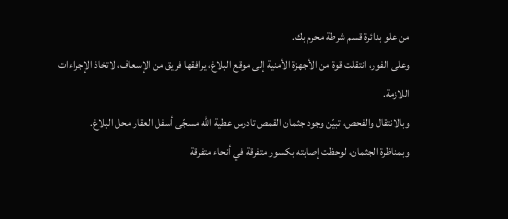من علو بدائرة قسم شرطة محرم بك.
وعلى الفور، انتقلت قوة من الأجهزة الأمنية إلى موقع البلاغ، يرافقها فريق من الإسعاف، لاتخاذ الإجراءات اللازمة.
وبالانتقال والفحص، تبيّن وجود جثمان القمص تادرس عطية الله مسجّى أسفل العقار محل البلاغ.
وبمناظرة الجثمان، لوحظت إصابته بكسور متفرقة في أنحاء متفرقة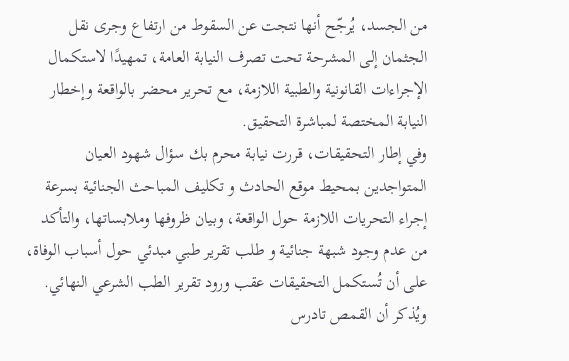من الجسد، يُرجّح أنها نتجت عن السقوط من ارتفاع وجرى نقل الجثمان إلى المشرحة تحت تصرف النيابة العامة، تمهيدًا لاستكمال الإجراءات القانونية والطبية اللازمة، مع تحرير محضر بالواقعة وإخطار النيابة المختصة لمباشرة التحقيق.
وفي إطار التحقيقات، قررت نيابة محرم بك سؤال شهود العيان المتواجدين بمحيط موقع الحادث و تكليف المباحث الجنائية بسرعة إجراء التحريات اللازمة حول الواقعة، وبيان ظروفها وملابساتها، والتأكد من عدم وجود شبهة جنائية و طلب تقرير طبي مبدئي حول أسباب الوفاة، على أن تُستكمل التحقيقات عقب ورود تقرير الطب الشرعي النهائي.
ويُذكر أن القمص تادرس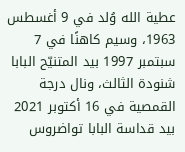عطية الله وُلد في 9 أغسطس 1963، وسيم كاهنًا في 7 سبتمبر 1997 بيد المتنيّح البابا شنودة الثالث، ونال درجة القمصية في 16 أكتوبر 2021 بيد قداسة البابا تواضروس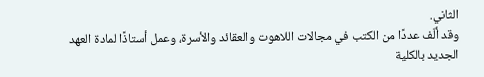الثاني.
وقد ألّف عددًا من الكتب في مجالات اللاهوت والعقائد والأسرة، وعمل أستاذًا لمادة العهد الجديد بالكلية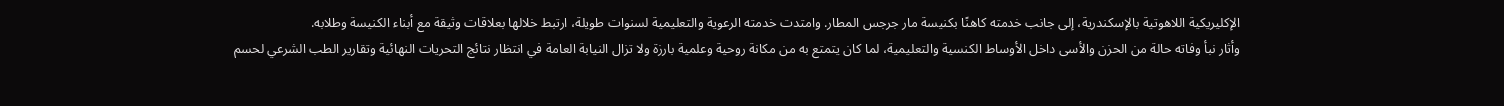الإكليريكية اللاهوتية بالإسكندرية، إلى جانب خدمته كاهنًا بكنيسة مار جرجس المطار. وامتدت خدمته الرعوية والتعليمية لسنوات طويلة، ارتبط خلالها بعلاقات وثيقة مع أبناء الكنيسة وطلابه.
وأثار نبأ وفاته حالة من الحزن والأسى داخل الأوساط الكنسية والتعليمية، لما كان يتمتع به من مكانة روحية وعلمية بارزة ولا تزال النيابة العامة في انتظار نتائج التحريات النهائية وتقارير الطب الشرعي لحسم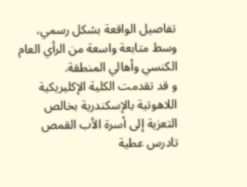تفاصيل الواقعة بشكل رسمي، وسط متابعة واسعة من الرأي العام الكنسي وأهالي المنطقة.
و قد تقدمت الكلية الإكليريكية اللاهوتية بالإسكندرية بخالص التعزية إلى أسرة الأب القمص تادرس عطية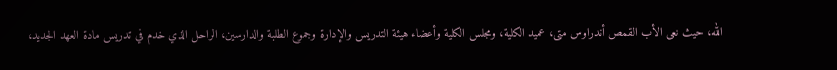الله، حيث نعى الأب القمص أندراوس متى، عميد الكلية، ومجلس الكلية وأعضاء هيئة التدريس والإدارة وجموع الطلبة والدارسين، الراحل الذي خدم في تدريس مادة العهد الجديد،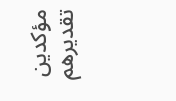مؤكدين تقديرهم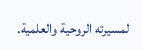لمسيرته الروحية والعلمية.